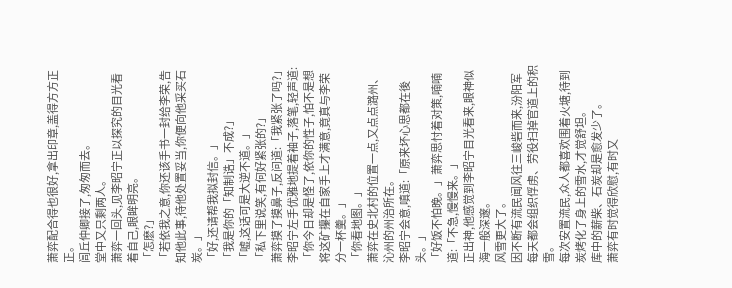萧弈配合得也很好,拿出印章,盖得方方正正。
闾丘仲卿接了,匆匆而去。
堂中又只剩两人。
萧弈一回头,见李昭宁正以探究的目光看着自己,眼眸明亮。
「怎麽?」
「若依我之意,你还该手书一封给李荣,告知他此事,待他处置妥当,你便向他采买石炭。」
「好,还请帮我拟封信。」
「我是你的「知制诰」不成?」
「嘘,这话可是大逆不道。」
「私下里说笑,有何好紧张的?」
萧弈摸了摸鼻子,反问道:「我紧张了吗?」
李昭宁左手优雅地提着袖子,落笔,轻声道:「你今日却是怪了,依你的性子,怕不是想将这矿攥在自家手上才满意,竟真与李荣分一杯羹。」
「你看地图。」
萧弈在史北村的位置一点,又点点潞州、沁州的州治所在。
李昭宁会意,嗔道:「原来坏心思都在後头。」
「好饭不怕晚。」萧弈思忖着对策,喃喃道:「不急,慢慢来。」
正出神,他感觉到李昭宁目光看来,眼神似海一般深邃。
风雪更大了。
因不断有流民闻风往三峻砦而来,汾阳军每天都会组织俘虏、劳役扫掉官道上的积雪。
每次安置流民,众人都喜欢围着火塘,待到炭烤化了身上的雪水,才觉舒坦。
库中的薪柴、石炭却是愈发少了。
萧弈有时觉得欣慰,有时又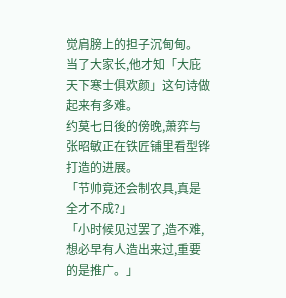觉肩膀上的担子沉甸甸。
当了大家长,他才知「大庇天下寒士俱欢颜」这句诗做起来有多难。
约莫七日後的傍晚,萧弈与张昭敏正在铁匠铺里看型铧打造的进展。
「节帅竟还会制农具,真是全才不成?」
「小时候见过罢了,造不难,想必早有人造出来过,重要的是推广。」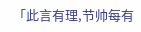「此言有理,节帅每有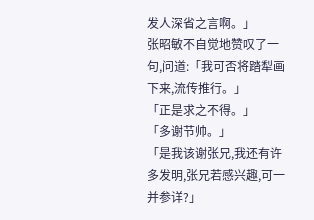发人深省之言啊。」
张昭敏不自觉地赞叹了一句,问道:「我可否将踏犁画下来,流传推行。」
「正是求之不得。」
「多谢节帅。」
「是我该谢张兄,我还有许多发明,张兄若感兴趣,可一并参详?」